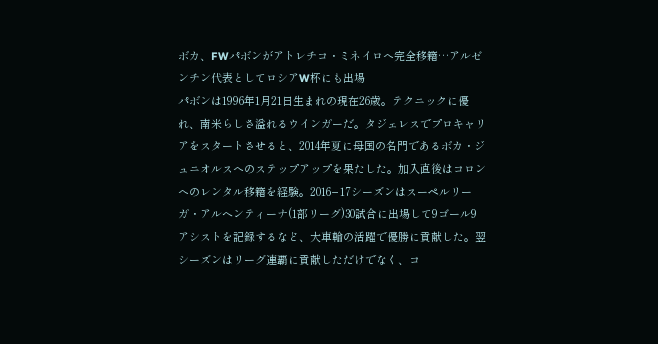ボカ、FWパボンがアトレチコ・ミネイロへ完全移籍…アルゼンチン代表としてロシアW杯にも出場
パボンは1996年1月21日生まれの現在26歳。テクニックに優れ、南米らしさ溢れるウインガーだ。タジェレスでプロキャリアをスタートさせると、2014年夏に母国の名門であるボカ・ジュニオルスへのステップアップを果たした。加入直後はコロンへのレンタル移籍を経験。2016−17シーズンはスーペルリーガ・アルヘンティーナ(1部リーグ)30試合に出場して9ゴール9アシストを記録するなど、大車輪の活躍で優勝に貢献した。翌シーズンはリーグ連覇に貢献しただけでなく、コ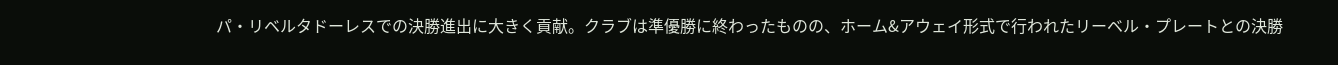パ・リベルタドーレスでの決勝進出に大きく貢献。クラブは準優勝に終わったものの、ホーム&アウェイ形式で行われたリーベル・プレートとの決勝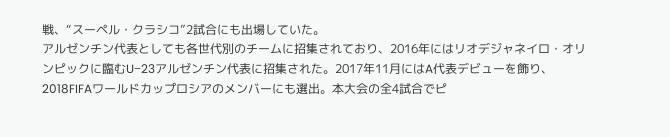戦、“スーペル・クラシコ”2試合にも出場していた。
アルゼンチン代表としても各世代別のチームに招集されており、2016年にはリオデジャネイロ・オリンピックに臨むU−23アルゼンチン代表に招集された。2017年11月にはA代表デビューを飾り、2018FIFAワールドカップロシアのメンバーにも選出。本大会の全4試合でピ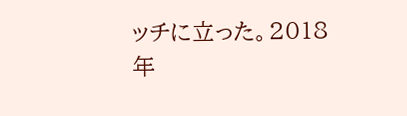ッチに立った。2018年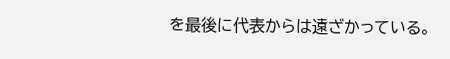を最後に代表からは遠ざかっている。